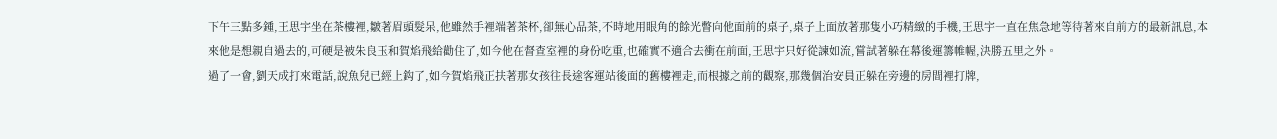下午三點多鍾,王思宇坐在茶樓裡,皺著眉頭髮呆,他雖然手裡端著茶杯,卻無心品茶,不時地用眼角的餘光瞥向他面前的桌子,桌子上面放著那隻小巧精緻的手機,王思宇一直在焦急地等待著來自前方的最新訊息,本來他是想親自過去的,可硬是被朱良玉和賀焰飛給勸住了,如今他在督查室裡的身份吃重,也確實不適合去衝在前面,王思宇只好從諫如流,嘗試著躲在幕後運籌帷幄,決勝五里之外。
過了一會,劉天成打來電話,說魚兒已經上鈎了,如今賀焰飛正扶著那女孩往長途客運站後面的舊樓裡走,而根據之前的觀察,那幾個治安員正躲在旁邊的房間裡打牌,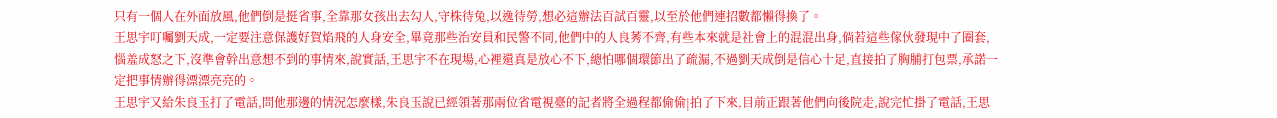只有一個人在外面放風,他們倒是挺省事,全靠那女孩出去勾人,守株待兔,以逸待勞,想必這辦法百試百靈,以至於他們連招數都懶得換了。
王思宇叮囑劉天成,一定要注意保護好賀焰飛的人身安全,畢竟那些治安員和民警不同,他們中的人良莠不齊,有些本來就是社會上的混混出身,倘若這些傢伙發現中了圈套,惱羞成怒之下,沒準會幹出意想不到的事情來,說實話,王思宇不在現場,心裡還真是放心不下,總怕哪個環節出了疏漏,不過劉天成倒是信心十足,直接拍了胸脯打包票,承諾一定把事情辦得漂漂亮亮的。
王思宇又給朱良玉打了電話,問他那邊的情況怎麼樣,朱良玉說已經領著那兩位省電視臺的記者將全過程都偷偷|拍了下來,目前正跟著他們向後院走,說完忙掛了電話,王思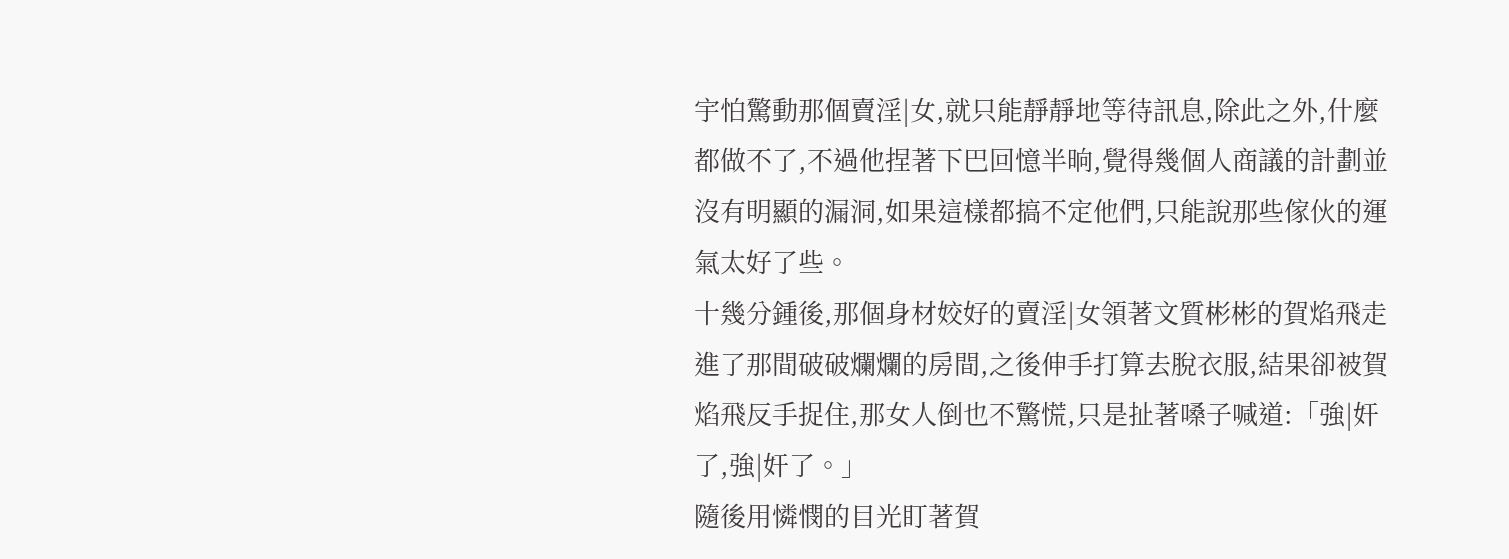宇怕驚動那個賣淫|女,就只能靜靜地等待訊息,除此之外,什麼都做不了,不過他捏著下巴回憶半晌,覺得幾個人商議的計劃並沒有明顯的漏洞,如果這樣都搞不定他們,只能說那些傢伙的運氣太好了些。
十幾分鍾後,那個身材姣好的賣淫|女領著文質彬彬的賀焰飛走進了那間破破爛爛的房間,之後伸手打算去脫衣服,結果卻被賀焰飛反手捉住,那女人倒也不驚慌,只是扯著嗓子喊道:「強|奸了,強|奸了。」
隨後用憐憫的目光盯著賀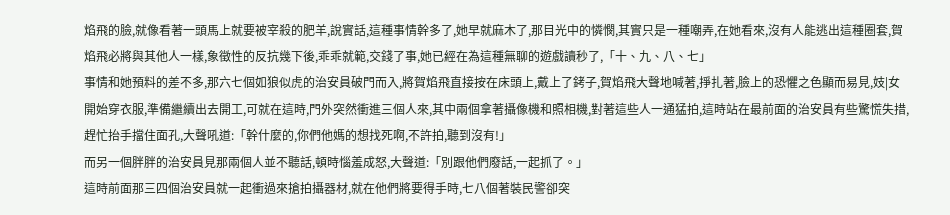焰飛的臉,就像看著一頭馬上就要被宰殺的肥羊,說實話,這種事情幹多了,她早就麻木了,那目光中的憐憫,其實只是一種嘲弄,在她看來,沒有人能逃出這種圈套,賀焰飛必將與其他人一樣,象徵性的反抗幾下後,乖乖就範,交錢了事,她已經在為這種無聊的遊戲讀秒了,「十、九、八、七」
事情和她預料的差不多,那六七個如狼似虎的治安員破門而入,將賀焰飛直接按在床頭上,戴上了銬子,賀焰飛大聲地喊著,掙扎著,臉上的恐懼之色顯而易見,妓|女開始穿衣服,準備繼續出去開工,可就在這時,門外突然衝進三個人來,其中兩個拿著攝像機和照相機,對著這些人一通猛拍,這時站在最前面的治安員有些驚慌失措,趕忙抬手擋住面孔,大聲吼道:「幹什麼的,你們他媽的想找死啊,不許拍,聽到沒有!」
而另一個胖胖的治安員見那兩個人並不聽話,頓時惱羞成怒,大聲道:「別跟他們廢話,一起抓了。」
這時前面那三四個治安員就一起衝過來搶拍攝器材,就在他們將要得手時,七八個著裝民警卻突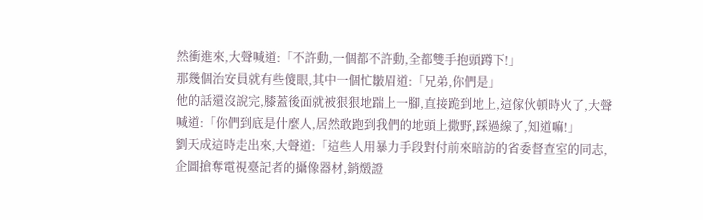然衝進來,大聲喊道:「不許動,一個都不許動,全都雙手抱頭蹲下!」
那幾個治安員就有些傻眼,其中一個忙皺眉道:「兄弟,你們是」
他的話還沒說完,膝蓋後面就被狠狠地踹上一腳,直接跪到地上,這傢伙頓時火了,大聲喊道:「你們到底是什麼人,居然敢跑到我們的地頭上撒野,踩過線了,知道嘛!」
劉天成這時走出來,大聲道:「這些人用暴力手段對付前來暗訪的省委督查室的同志,企圖搶奪電視臺記者的攝像器材,銷燬證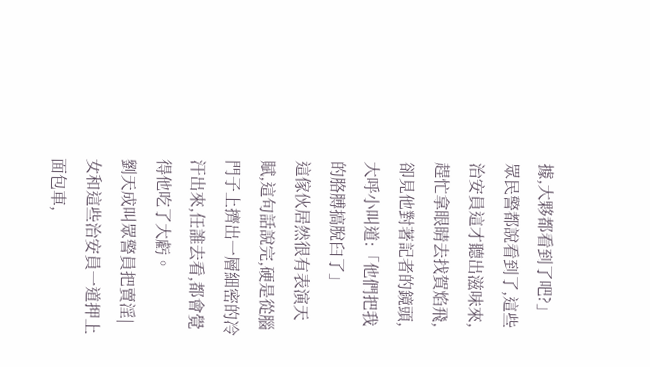據,大夥都看到了吧?」
眾民警都說看到了,這些治安員這才聽出滋味來,趕忙拿眼睛去找賀焰飛,卻見他對著記者的鏡頭,大呼小叫道:「他們把我的胳膊搞脫臼了」
這傢伙居然很有表演天賦,這句話說完,硬是從腦門子上擠出一層細密的冷汗出來,任誰去看,都會覺得他吃了大虧。
劉天成叫眾警員把賣淫|女和這些治安員一道押上面包車,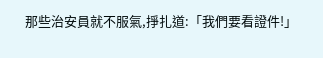那些治安員就不服氣,掙扎道:「我們要看證件!」